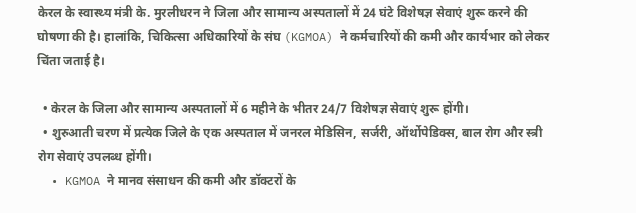केरल के स्वास्थ्य मंत्री के. मुरलीधरन ने जिला और सामान्य अस्पतालों में 24 घंटे विशेषज्ञ सेवाएं शुरू करने की घोषणा की है। हालांकि, चिकित्सा अधिकारियों के संघ (KGMOA) ने कर्मचारियों की कमी और कार्यभार को लेकर चिंता जताई है।

  • केरल के जिला और सामान्य अस्पतालों में 6 महीने के भीतर 24/7 विशेषज्ञ सेवाएं शुरू होंगी।
  • शुरुआती चरण में प्रत्येक जिले के एक अस्पताल में जनरल मेडिसिन, सर्जरी, ऑर्थोपेडिक्स, बाल रोग और स्त्री रोग सेवाएं उपलब्ध होंगी।
  • KGMOA ने मानव संसाधन की कमी और डॉक्टरों के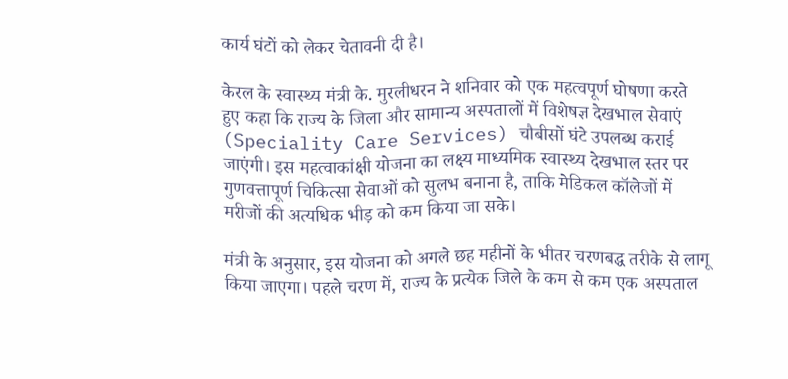कार्य घंटों को लेकर चेतावनी दी है।

केरल के स्वास्थ्य मंत्री के. मुरलीधरन ने शनिवार को एक महत्वपूर्ण घोषणा करते हुए कहा कि राज्य के जिला और सामान्य अस्पतालों में विशेषज्ञ देखभाल सेवाएं (Speciality Care Services) चौबीसों घंटे उपलब्ध कराई जाएंगी। इस महत्वाकांक्षी योजना का लक्ष्य माध्यमिक स्वास्थ्य देखभाल स्तर पर गुणवत्तापूर्ण चिकित्सा सेवाओं को सुलभ बनाना है, ताकि मेडिकल कॉलेजों में मरीजों की अत्यधिक भीड़ को कम किया जा सके।

मंत्री के अनुसार, इस योजना को अगले छह महीनों के भीतर चरणबद्ध तरीके से लागू किया जाएगा। पहले चरण में, राज्य के प्रत्येक जिले के कम से कम एक अस्पताल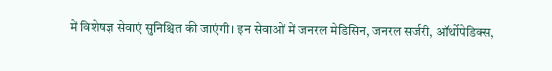में विशेषज्ञ सेवाएं सुनिश्चित की जाएंगी। इन सेवाओं में जनरल मेडिसिन, जनरल सर्जरी, ऑर्थोपेडिक्स,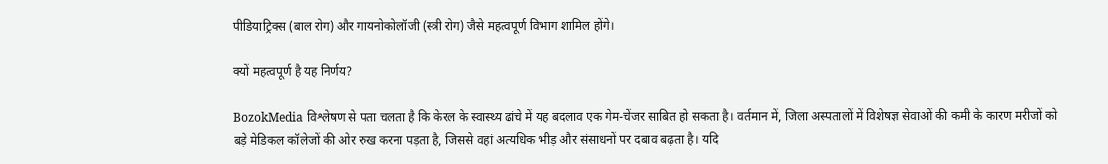पीडियाट्रिक्स (बाल रोग) और गायनोकोलॉजी (स्त्री रोग) जैसे महत्वपूर्ण विभाग शामिल होंगे।

क्यों महत्वपूर्ण है यह निर्णय?

BozokMedia विश्लेषण से पता चलता है कि केरल के स्वास्थ्य ढांचे में यह बदलाव एक गेम-चेंजर साबित हो सकता है। वर्तमान में, जिला अस्पतालों में विशेषज्ञ सेवाओं की कमी के कारण मरीजों को बड़े मेडिकल कॉलेजों की ओर रुख करना पड़ता है, जिससे वहां अत्यधिक भीड़ और संसाधनों पर दबाव बढ़ता है। यदि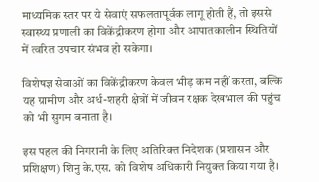माध्यमिक स्तर पर ये सेवाएं सफलतापूर्वक लागू होती हैं, तो इससे स्वास्थ्य प्रणाली का विकेंद्रीकरण होगा और आपातकालीन स्थितियों में त्वरित उपचार संभव हो सकेगा।

विशेषज्ञ सेवाओं का विकेंद्रीकरण केवल भीड़ कम नहीं करता, बल्कि यह ग्रामीण और अर्ध-शहरी क्षेत्रों में जीवन रक्षक देखभाल की पहुंच को भी सुगम बनाता है।

इस पहल की निगरानी के लिए अतिरिक्त निदेशक (प्रशासन और प्रशिक्षण) शिनु के.एस. को विशेष अधिकारी नियुक्त किया गया है।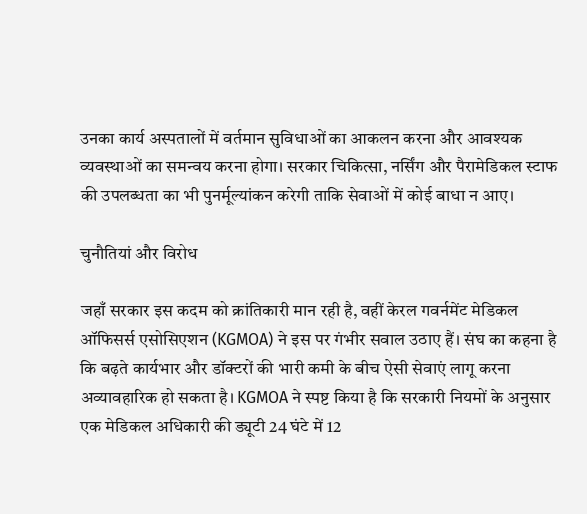उनका कार्य अस्पतालों में वर्तमान सुविधाओं का आकलन करना और आवश्यक व्यवस्थाओं का समन्वय करना होगा। सरकार चिकित्सा, नर्सिंग और पैरामेडिकल स्टाफ की उपलब्धता का भी पुनर्मूल्यांकन करेगी ताकि सेवाओं में कोई बाधा न आए।

चुनौतियां और विरोध

जहाँ सरकार इस कदम को क्रांतिकारी मान रही है, वहीं केरल गवर्नमेंट मेडिकल ऑफिसर्स एसोसिएशन (KGMOA) ने इस पर गंभीर सवाल उठाए हैं। संघ का कहना है कि बढ़ते कार्यभार और डॉक्टरों की भारी कमी के बीच ऐसी सेवाएं लागू करना अव्यावहारिक हो सकता है। KGMOA ने स्पष्ट किया है कि सरकारी नियमों के अनुसार एक मेडिकल अधिकारी की ड्यूटी 24 घंटे में 12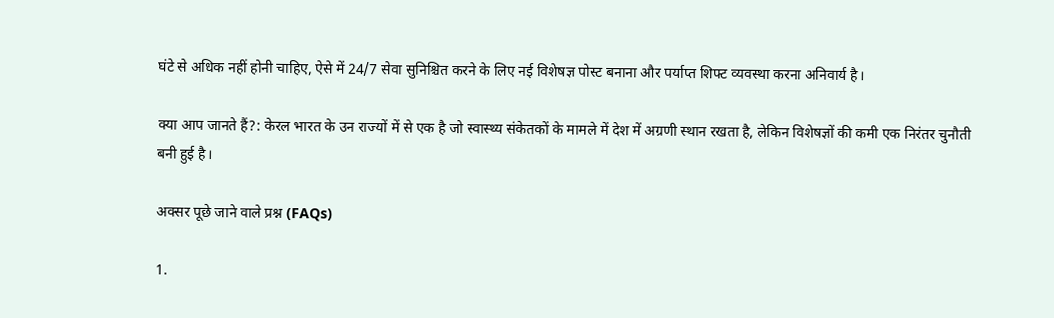घंटे से अधिक नहीं होनी चाहिए, ऐसे में 24/7 सेवा सुनिश्चित करने के लिए नई विशेषज्ञ पोस्ट बनाना और पर्याप्त शिफ्ट व्यवस्था करना अनिवार्य है।

क्या आप जानते हैं?: केरल भारत के उन राज्यों में से एक है जो स्वास्थ्य संकेतकों के मामले में देश में अग्रणी स्थान रखता है, लेकिन विशेषज्ञों की कमी एक निरंतर चुनौती बनी हुई है।

अक्सर पूछे जाने वाले प्रश्न (FAQs)

1.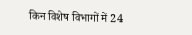किन विशेष विभागों में 24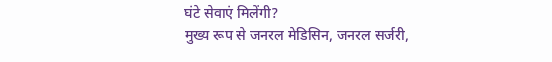घंटे सेवाएं मिलेंगी?
मुख्य रूप से जनरल मेडिसिन, जनरल सर्जरी,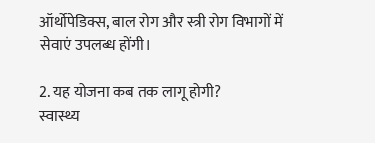ऑर्थोपेडिक्स, बाल रोग और स्त्री रोग विभागों में सेवाएं उपलब्ध होंगी।

2. यह योजना कब तक लागू होगी?
स्वास्थ्य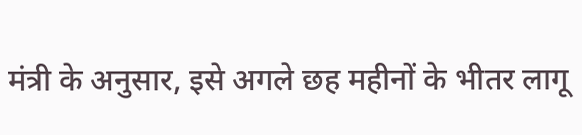मंत्री के अनुसार, इसे अगले छह महीनों के भीतर लागू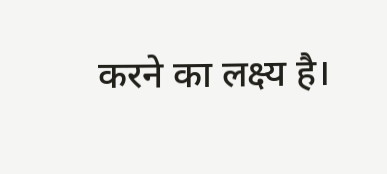करने का लक्ष्य है।